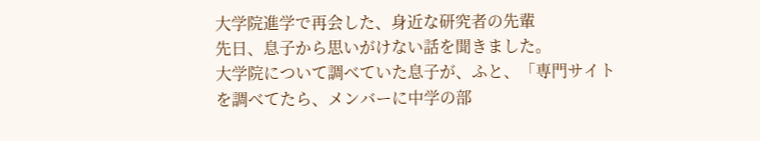大学院進学で再会した、身近な研究者の先輩
先日、息子から思いがけない話を聞きました。
大学院について調べていた息子が、ふと、「専門サイトを調べてたら、メンバーに中学の部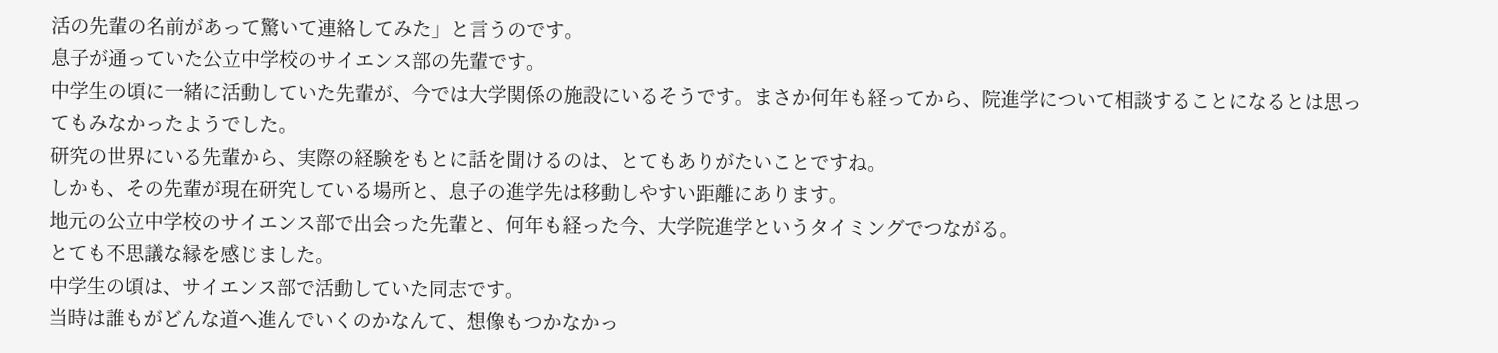活の先輩の名前があって驚いて連絡してみた」と言うのです。
息子が通っていた公立中学校のサイエンス部の先輩です。
中学生の頃に一緒に活動していた先輩が、今では大学関係の施設にいるそうです。まさか何年も経ってから、院進学について相談することになるとは思ってもみなかったようでした。
研究の世界にいる先輩から、実際の経験をもとに話を聞けるのは、とてもありがたいことですね。
しかも、その先輩が現在研究している場所と、息子の進学先は移動しやすい距離にあります。
地元の公立中学校のサイエンス部で出会った先輩と、何年も経った今、大学院進学というタイミングでつながる。
とても不思議な縁を感じました。
中学生の頃は、サイエンス部で活動していた同志です。
当時は誰もがどんな道へ進んでいくのかなんて、想像もつかなかっ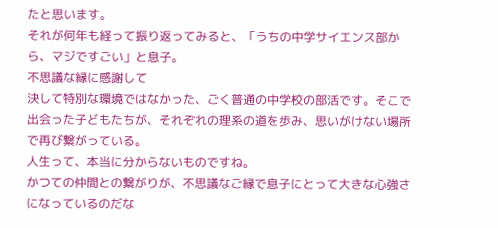たと思います。
それが何年も経って振り返ってみると、「うちの中学サイエンス部から、マジですごい」と息子。
不思議な縁に感謝して
決して特別な環境ではなかった、ごく普通の中学校の部活です。そこで出会った子どもたちが、それぞれの理系の道を歩み、思いがけない場所で再び繋がっている。
人生って、本当に分からないものですね。
かつての仲間との繋がりが、不思議なご縁で息子にとって大きな心強さになっているのだな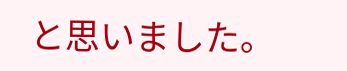と思いました。